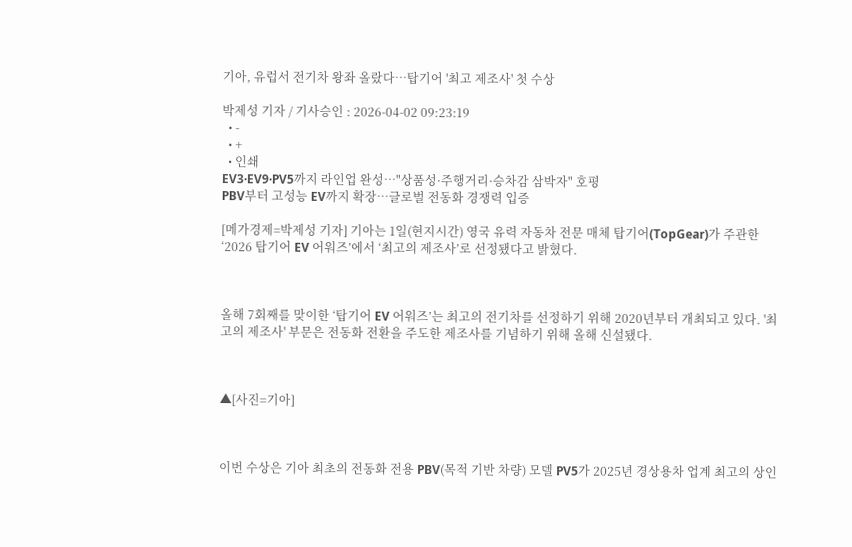기아, 유럽서 전기차 왕좌 올랐다…탑기어 '최고 제조사' 첫 수상

박제성 기자 / 기사승인 : 2026-04-02 09:23:19
  • -
  • +
  • 인쇄
EV3·EV9·PV5까지 라인업 완성…"상품성·주행거리·승차감 삼박자" 호평
PBV부터 고성능 EV까지 확장…글로벌 전동화 경쟁력 입증

[메가경제=박제성 기자] 기아는 1일(현지시간) 영국 유력 자동차 전문 매체 탑기어(TopGear)가 주관한 ‘2026 탑기어 EV 어워즈’에서 ‘최고의 제조사’로 선정됐다고 밝혔다.



올해 7회째를 맞이한 ‘탑기어 EV 어워즈’는 최고의 전기차를 선정하기 위해 2020년부터 개최되고 있다. '최고의 제조사' 부문은 전동화 전환을 주도한 제조사를 기념하기 위해 올해 신설됐다.



▲[사진=기아]



이번 수상은 기아 최초의 전동화 전용 PBV(목적 기반 차량) 모델 PV5가 2025년 경상용차 업계 최고의 상인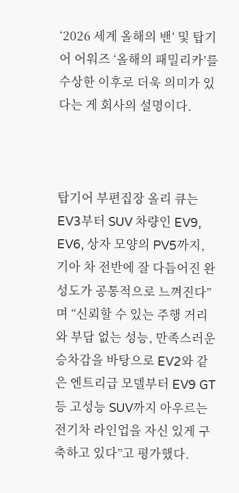‘2026 세계 올해의 밴’ 및 탑기어 어워즈 ‘올해의 패밀리카’를 수상한 이후로 더욱 의미가 있다는 게 회사의 설명이다.



탑기어 부편집장 올리 큐는 EV3부터 SUV 차량인 EV9, EV6, 상자 모양의 PV5까지, 기아 차 전반에 잘 다듬어진 완성도가 공통적으로 느껴진다”며 “신뢰할 수 있는 주행 거리와 부담 없는 성능, 만족스러운 승차감을 바탕으로 EV2와 같은 엔트리급 모델부터 EV9 GT 등 고성능 SUV까지 아우르는 전기차 라인업을 자신 있게 구축하고 있다”고 평가했다.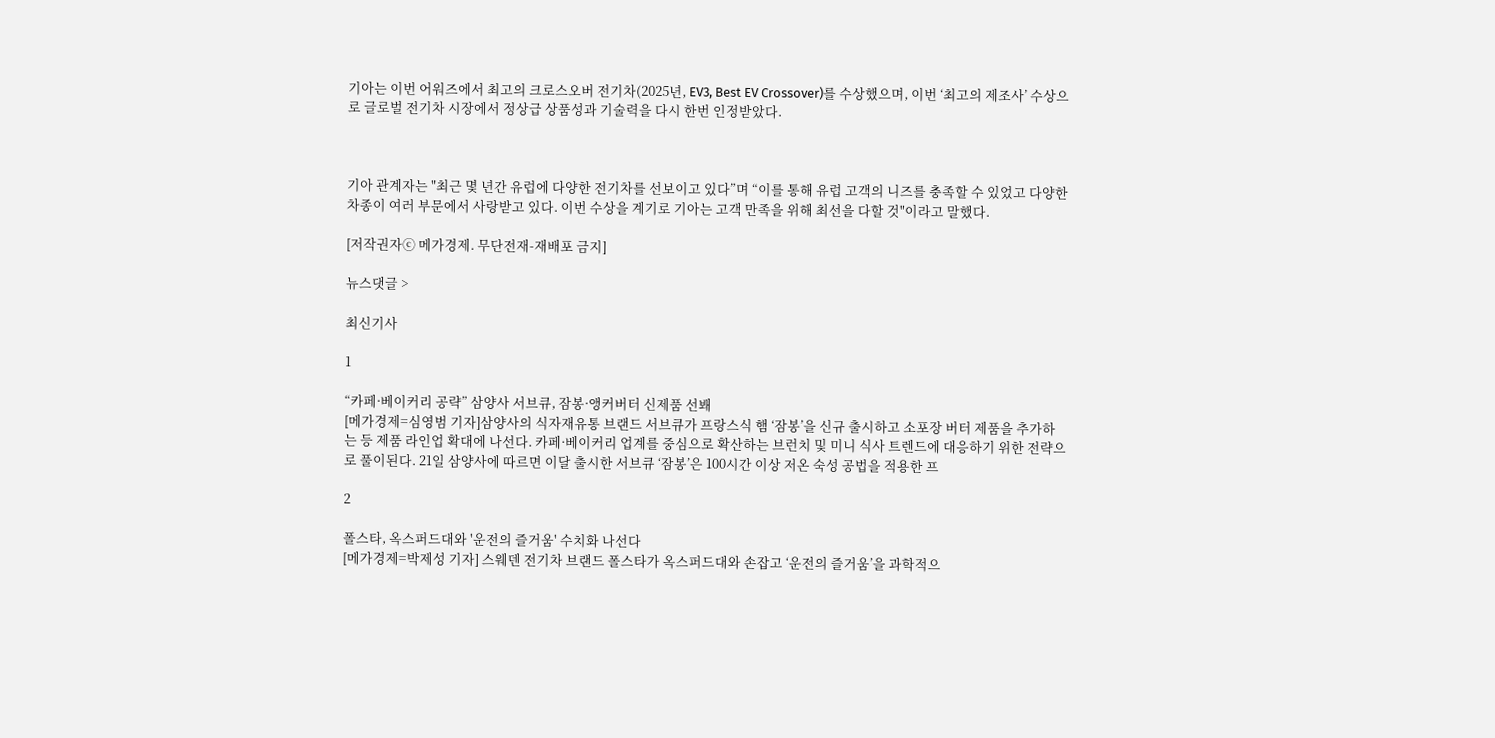기아는 이번 어워즈에서 최고의 크로스오버 전기차(2025년, EV3, Best EV Crossover)를 수상했으며, 이번 ‘최고의 제조사’ 수상으로 글로벌 전기차 시장에서 정상급 상품성과 기술력을 다시 한번 인정받았다.



기아 관계자는 "최근 몇 년간 유럽에 다양한 전기차를 선보이고 있다”며 “이를 통해 유럽 고객의 니즈를 충족할 수 있었고 다양한 차종이 여러 부문에서 사랑받고 있다. 이번 수상을 계기로 기아는 고객 만족을 위해 최선을 다할 것"이라고 말했다.

[저작권자ⓒ 메가경제. 무단전재-재배포 금지]

뉴스댓글 >

최신기사

1

“카페·베이커리 공략” 삼양사 서브큐, 잠봉·앵커버터 신제품 선봬
[메가경제=심영범 기자]삼양사의 식자재유통 브랜드 서브큐가 프랑스식 햄 ‘잠봉’을 신규 출시하고 소포장 버터 제품을 추가하는 등 제품 라인업 확대에 나선다. 카페·베이커리 업계를 중심으로 확산하는 브런치 및 미니 식사 트렌드에 대응하기 위한 전략으로 풀이된다. 21일 삼양사에 따르면 이달 출시한 서브큐 ‘잠봉’은 100시간 이상 저온 숙성 공법을 적용한 프

2

폴스타, 옥스퍼드대와 '운전의 즐거움' 수치화 나선다
[메가경제=박제성 기자] 스웨덴 전기차 브랜드 폴스타가 옥스퍼드대와 손잡고 ‘운전의 즐거움’을 과학적으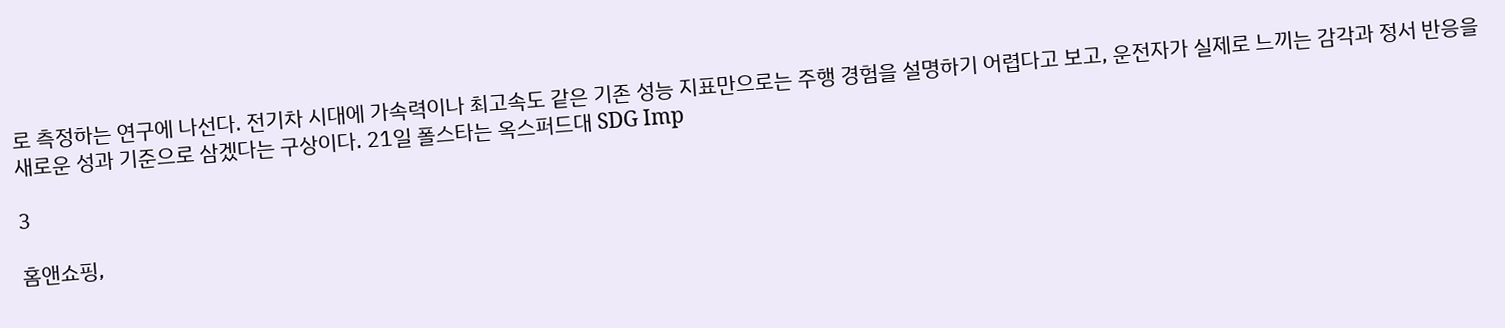로 측정하는 연구에 나선다. 전기차 시대에 가속력이나 최고속도 같은 기존 성능 지표만으로는 주행 경험을 설명하기 어렵다고 보고, 운전자가 실제로 느끼는 감각과 정서 반응을 새로운 성과 기준으로 삼겠다는 구상이다. 21일 폴스타는 옥스퍼드대 SDG Imp

3

홈앤쇼핑,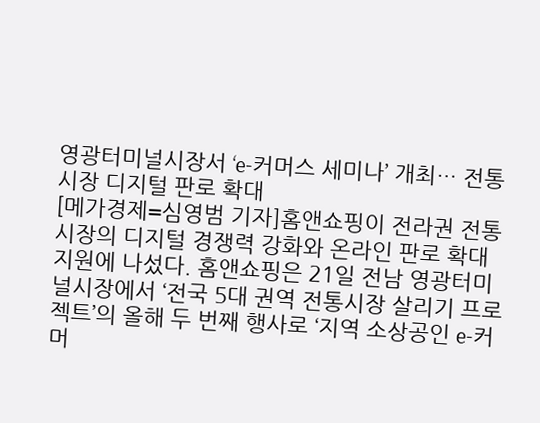영광터미널시장서 ‘e-커머스 세미나’ 개최… 전통시장 디지털 판로 확대
[메가경제=심영범 기자]홈앤쇼핑이 전라권 전통시장의 디지털 경쟁력 강화와 온라인 판로 확대 지원에 나섰다. 홈앤쇼핑은 21일 전남 영광터미널시장에서 ‘전국 5대 권역 전통시장 살리기 프로젝트’의 올해 두 번째 행사로 ‘지역 소상공인 e-커머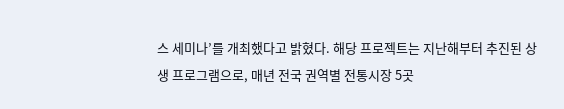스 세미나’를 개최했다고 밝혔다. 해당 프로젝트는 지난해부터 추진된 상생 프로그램으로, 매년 전국 권역별 전통시장 5곳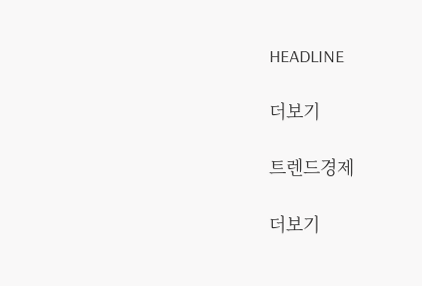HEADLINE

더보기

트렌드경제

더보기